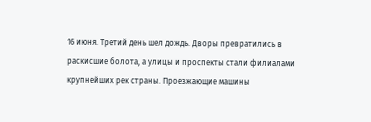16 июня. Третий день шел дождь. Дворы превратились в раскисшие болота, а улицы и проспекты стали филиалами крупнейших рек страны. Проезжающие машины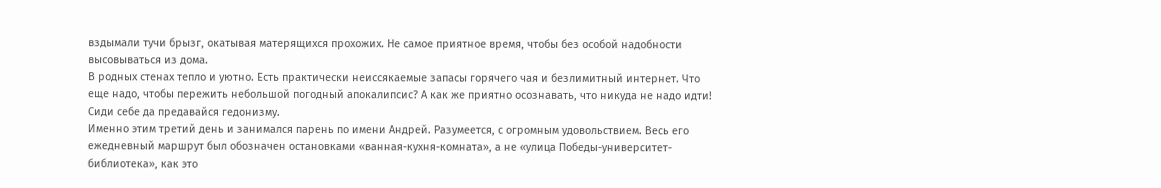вздымали тучи брызг, окатывая матерящихся прохожих. Не самое приятное время, чтобы без особой надобности высовываться из дома.
В родных стенах тепло и уютно. Есть практически неиссякаемые запасы горячего чая и безлимитный интернет. Что еще надо, чтобы пережить небольшой погодный апокалипсис? А как же приятно осознавать, что никуда не надо идти! Сиди себе да предавайся гедонизму.
Именно этим третий день и занимался парень по имени Андрей. Разумеется, с огромным удовольствием. Весь его ежедневный маршрут был обозначен остановками «ванная-кухня-комната», а не «улица Победы-университет-библиотека», как это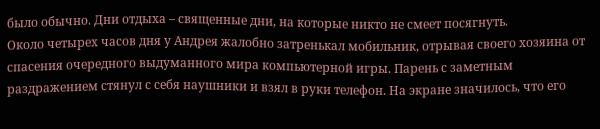было обычно. Дни отдыха – священные дни, на которые никто не смеет посягнуть.
Около четырех часов дня у Андрея жалобно затренькал мобильник, отрывая своего хозяина от спасения очередного выдуманного мира компьютерной игры. Парень с заметным раздражением стянул с себя наушники и взял в руки телефон. На экране значилось, что его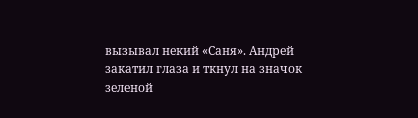вызывал некий «Саня». Андрей закатил глаза и ткнул на значок зеленой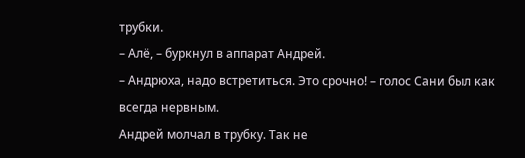трубки.
– Алё, – буркнул в аппарат Андрей.
– Андрюха, надо встретиться. Это срочно! – голос Сани был как всегда нервным.
Андрей молчал в трубку. Так не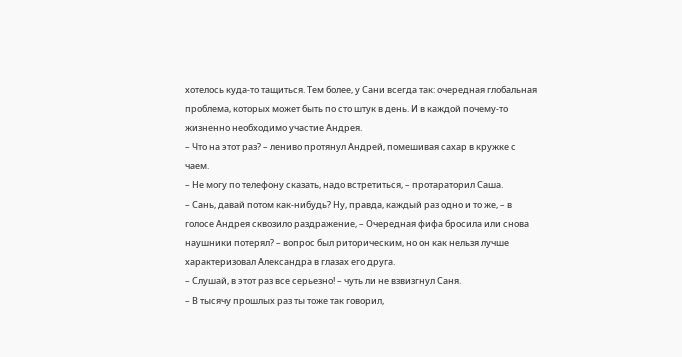хотелось куда-то тащиться. Тем более, у Сани всегда так: очередная глобальная проблема, которых может быть по сто штук в день. И в каждой почему-то жизненно необходимо участие Андрея.
– Что на этот раз? – лениво протянул Андрей, помешивая сахар в кружке с чаем.
– Не могу по телефону сказать, надо встретиться, – протараторил Саша.
– Сань, давай потом как-нибудь? Ну, правда, каждый раз одно и то же, – в голосе Андрея сквозило раздражение, – Очередная фифа бросила или снова наушники потерял? – вопрос был риторическим, но он как нельзя лучше характеризовал Александра в глазах его друга.
– Слушай, в этот раз все серьезно! – чуть ли не взвизгнул Саня.
– В тысячу прошлых раз ты тоже так говорил,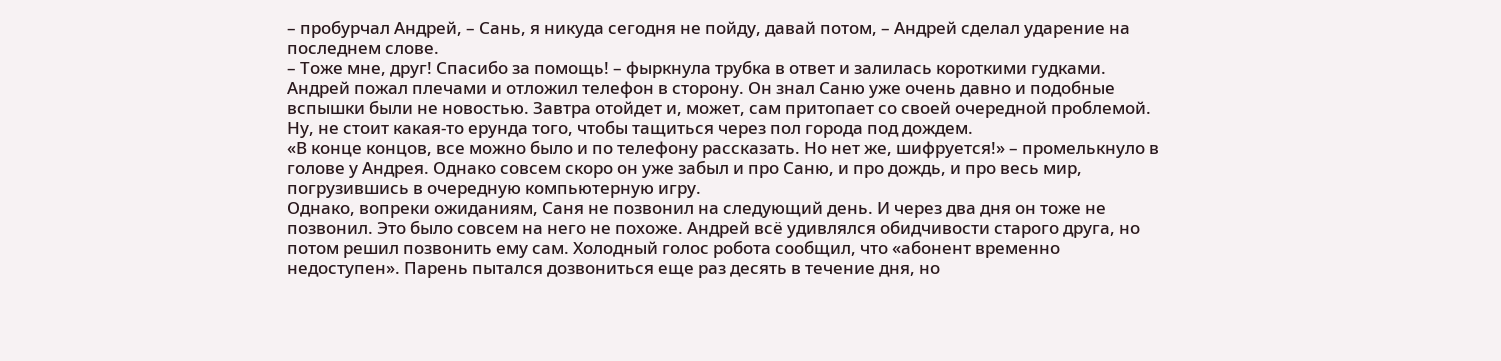– пробурчал Андрей, – Сань, я никуда сегодня не пойду, давай потом, – Андрей сделал ударение на последнем слове.
– Тоже мне, друг! Спасибо за помощь! – фыркнула трубка в ответ и залилась короткими гудками.
Андрей пожал плечами и отложил телефон в сторону. Он знал Саню уже очень давно и подобные вспышки были не новостью. Завтра отойдет и, может, сам притопает со своей очередной проблемой. Ну, не стоит какая-то ерунда того, чтобы тащиться через пол города под дождем.
«В конце концов, все можно было и по телефону рассказать. Но нет же, шифруется!» – промелькнуло в голове у Андрея. Однако совсем скоро он уже забыл и про Саню, и про дождь, и про весь мир, погрузившись в очередную компьютерную игру.
Однако, вопреки ожиданиям, Саня не позвонил на следующий день. И через два дня он тоже не позвонил. Это было совсем на него не похоже. Андрей всё удивлялся обидчивости старого друга, но потом решил позвонить ему сам. Холодный голос робота сообщил, что «абонент временно недоступен». Парень пытался дозвониться еще раз десять в течение дня, но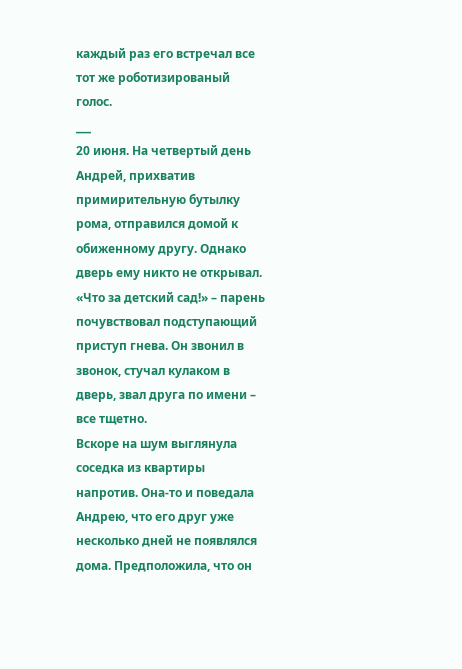каждый раз его встречал все тот же роботизированый голос.
___
20 июня. На четвертый день Андрей, прихватив примирительную бутылку рома, отправился домой к обиженному другу. Однако дверь ему никто не открывал. «Что за детский сад!» – парень почувствовал подступающий приступ гнева. Он звонил в звонок, стучал кулаком в дверь, звал друга по имени – все тщетно.
Вскоре на шум выглянула соседка из квартиры напротив. Она-то и поведала Андрею, что его друг уже несколько дней не появлялся дома. Предположила, что он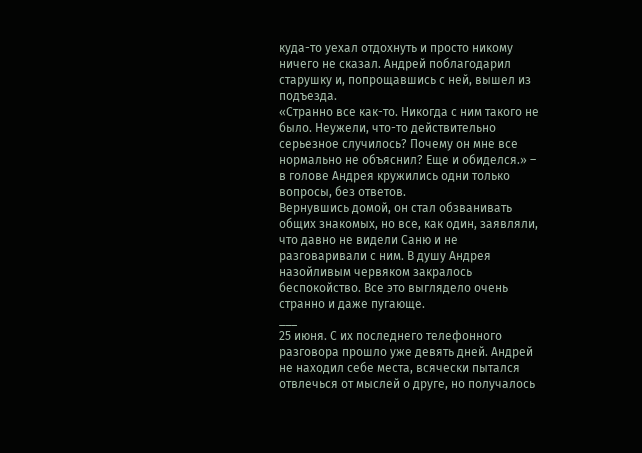куда-то уехал отдохнуть и просто никому ничего не сказал. Андрей поблагодарил старушку и, попрощавшись с ней, вышел из подъезда.
«Странно все как-то. Никогда с ним такого не было. Неужели, что-то действительно серьезное случилось? Почему он мне все нормально не объяснил? Еще и обиделся.» – в голове Андрея кружились одни только вопросы, без ответов.
Вернувшись домой, он стал обзванивать общих знакомых, но все, как один, заявляли, что давно не видели Саню и не разговаривали с ним. В душу Андрея назойливым червяком закралось беспокойство. Все это выглядело очень странно и даже пугающе.
___
25 июня. С их последнего телефонного разговора прошло уже девять дней. Андрей не находил себе места, всячески пытался отвлечься от мыслей о друге, но получалось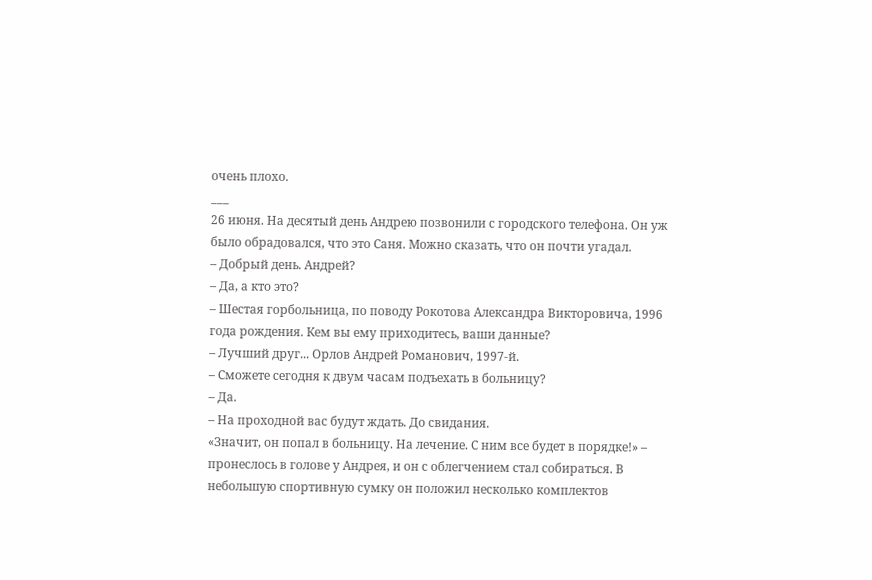очень плохо.
___
26 июня. На десятый день Андрею позвонили с городского телефона. Он уж было обрадовался, что это Саня. Можно сказать, что он почти угадал.
– Добрый день. Андрей?
– Да, а кто это?
– Шестая горбольница, по поводу Рокотова Александра Викторовича, 1996 года рождения. Кем вы ему приходитесь, ваши данные?
– Лучший друг... Орлов Андрей Романович, 1997-й.
– Сможете сегодня к двум часам подъехать в больницу?
– Да.
– На проходной вас будут ждать. До свидания.
«Значит, он попал в больницу. На лечение. С ним все будет в порядке!» – пронеслось в голове у Андрея, и он с облегчением стал собираться. В небольшую спортивную сумку он положил несколько комплектов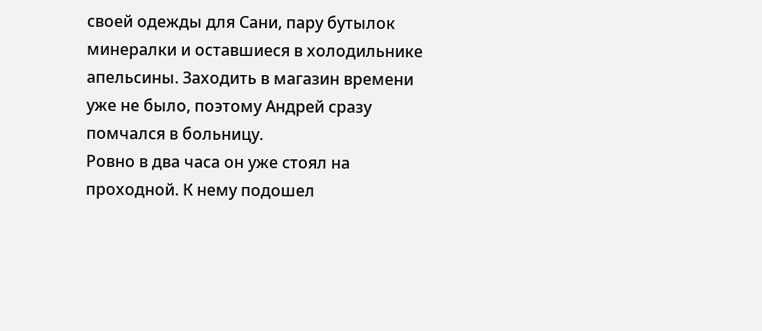своей одежды для Сани, пару бутылок минералки и оставшиеся в холодильнике апельсины. Заходить в магазин времени уже не было, поэтому Андрей сразу помчался в больницу.
Ровно в два часа он уже стоял на проходной. К нему подошел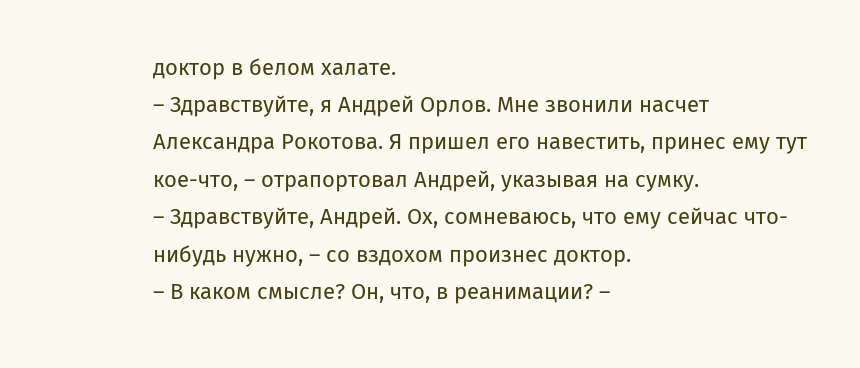доктор в белом халате.
– Здравствуйте, я Андрей Орлов. Мне звонили насчет Александра Рокотова. Я пришел его навестить, принес ему тут кое-что, – отрапортовал Андрей, указывая на сумку.
– Здравствуйте, Андрей. Ох, сомневаюсь, что ему сейчас что-нибудь нужно, – со вздохом произнес доктор.
– В каком смысле? Он, что, в реанимации? –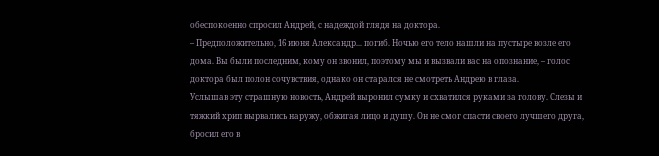обеспокоенно спросил Андрей, с надеждой глядя на доктора.
– Предположительно, 16 июня Александр... погиб. Ночью его тело нашли на пустыре возле его дома. Вы были последним, кому он звонил, поэтому мы и вызвали вас на опознание, – голос доктора был полон сочувствия, однако он старался не смотреть Андрею в глаза.
Услышав эту страшную новость, Андрей выронил сумку и схватился руками за голову. Слезы и тяжкий хрип вырвались наружу, обжигая лицо и душу. Он не смог спасти своего лучшего друга, бросил его в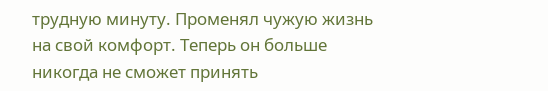трудную минуту. Променял чужую жизнь на свой комфорт. Теперь он больше никогда не сможет принять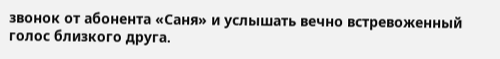звонок от абонента «Саня» и услышать вечно встревоженный голос близкого друга.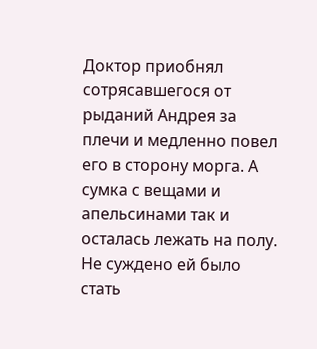Доктор приобнял сотрясавшегося от рыданий Андрея за плечи и медленно повел его в сторону морга. А сумка с вещами и апельсинами так и осталась лежать на полу. Не суждено ей было стать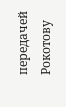передачей Рокотову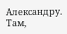Александру. Там,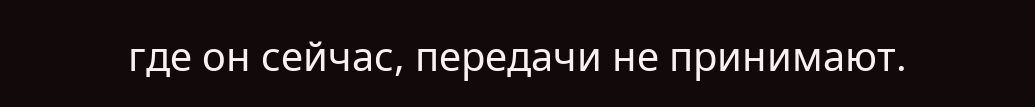где он сейчас, передачи не принимают.